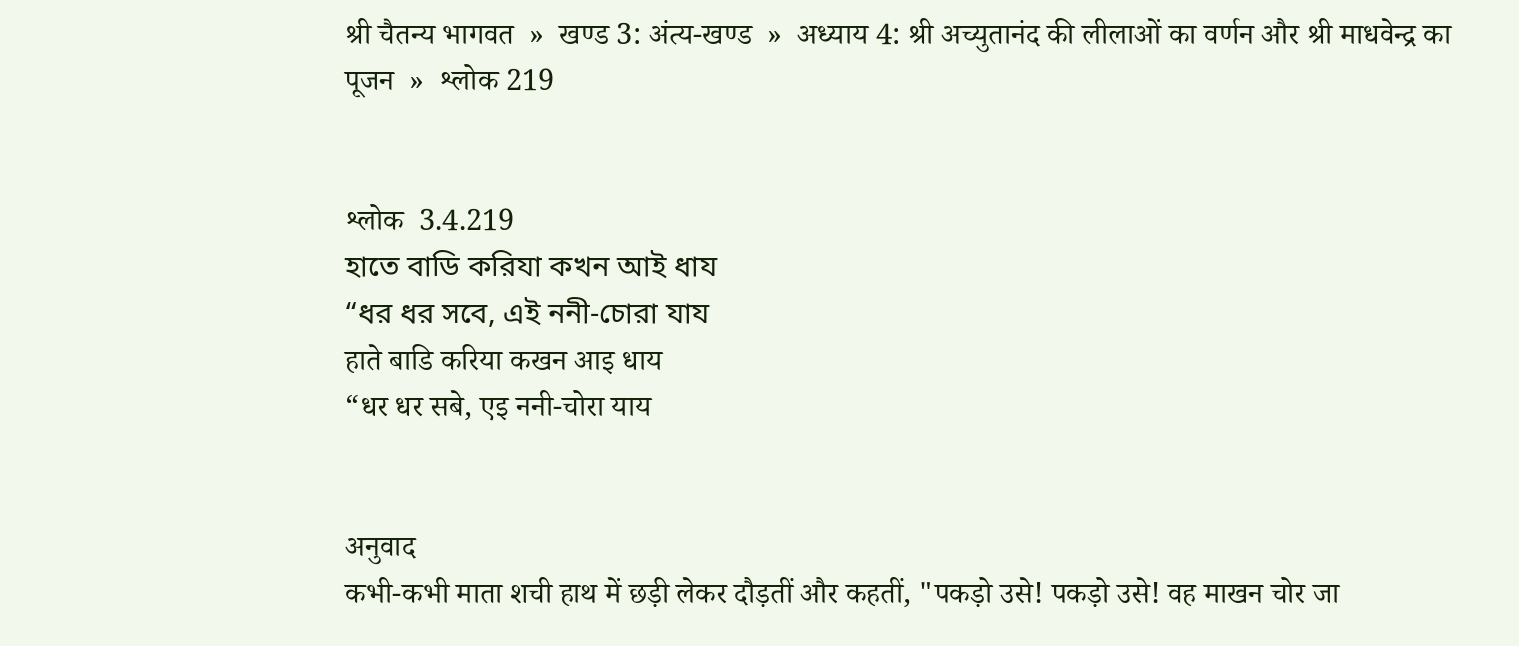श्री चैतन्य भागवत  »  खण्ड 3: अंत्य-खण्ड  »  अध्याय 4: श्री अच्युतानंद की लीलाओं का वर्णन और श्री माधवेन्द्र का पूजन  »  श्लोक 219


श्लोक  3.4.219
হাতে বাডি করিযা কখন আই ধায
“ধর ধর সবে, এই ননী-চোরা যায
हाते बाडि करिया कखन आइ धाय
“धर धर सबे, एइ ननी-चोरा याय


अनुवाद
कभी-कभी माता शची हाथ में छड़ी लेकर दौड़तीं और कहतीं, "पकड़ो उसे! पकड़ो उसे! वह माखन चोर जा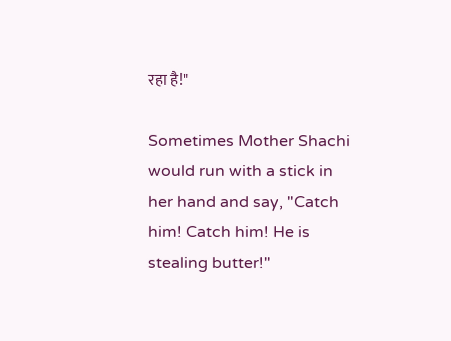रहा है!"

Sometimes Mother Shachi would run with a stick in her hand and say, "Catch him! Catch him! He is stealing butter!"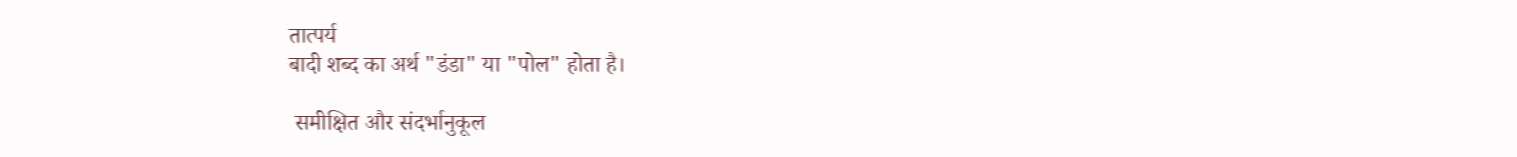तात्पर्य
बादी शब्द का अर्थ "डंडा" या "पोल" होता है।

 समीक्षित और संदर्भानुकूल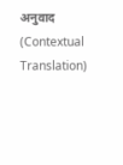अनुवाद (Contextual Translation)